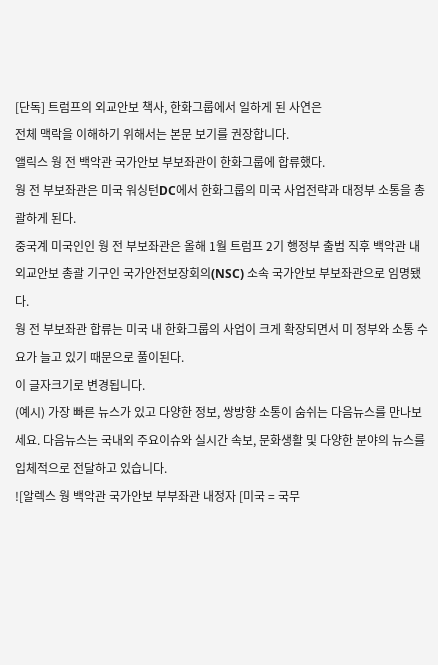[단독] 트럼프의 외교안보 책사, 한화그룹에서 일하게 된 사연은
전체 맥락을 이해하기 위해서는 본문 보기를 권장합니다.
앨릭스 웡 전 백악관 국가안보 부보좌관이 한화그룹에 합류했다.
웡 전 부보좌관은 미국 워싱턴DC에서 한화그룹의 미국 사업전략과 대정부 소통을 총괄하게 된다.
중국계 미국인인 웡 전 부보좌관은 올해 1월 트럼프 2기 행정부 출범 직후 백악관 내 외교안보 총괄 기구인 국가안전보장회의(NSC) 소속 국가안보 부보좌관으로 임명됐다.
웡 전 부보좌관 합류는 미국 내 한화그룹의 사업이 크게 확장되면서 미 정부와 소통 수요가 늘고 있기 때문으로 풀이된다.
이 글자크기로 변경됩니다.
(예시) 가장 빠른 뉴스가 있고 다양한 정보, 쌍방향 소통이 숨쉬는 다음뉴스를 만나보세요. 다음뉴스는 국내외 주요이슈와 실시간 속보, 문화생활 및 다양한 분야의 뉴스를 입체적으로 전달하고 있습니다.
![알렉스 웡 백악관 국가안보 부부좌관 내정자 [미국 = 국무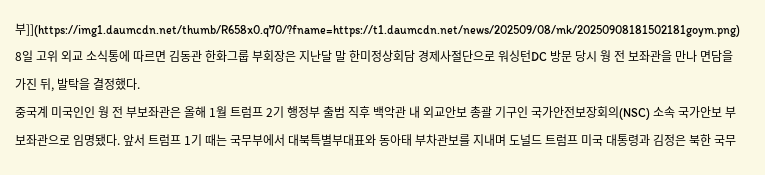부]](https://img1.daumcdn.net/thumb/R658x0.q70/?fname=https://t1.daumcdn.net/news/202509/08/mk/20250908181502181goym.png)
8일 고위 외교 소식통에 따르면 김동관 한화그룹 부회장은 지난달 말 한미정상회담 경제사절단으로 워싱턴DC 방문 당시 웡 전 보좌관을 만나 면담을 가진 뒤, 발탁을 결정했다.
중국계 미국인인 웡 전 부보좌관은 올해 1월 트럼프 2기 행정부 출범 직후 백악관 내 외교안보 총괄 기구인 국가안전보장회의(NSC) 소속 국가안보 부보좌관으로 임명됐다. 앞서 트럼프 1기 때는 국무부에서 대북특별부대표와 동아태 부차관보를 지내며 도널드 트럼프 미국 대통령과 김정은 북한 국무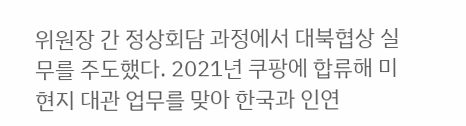위원장 간 정상회담 과정에서 대북협상 실무를 주도했다. 2021년 쿠팡에 합류해 미 현지 대관 업무를 맞아 한국과 인연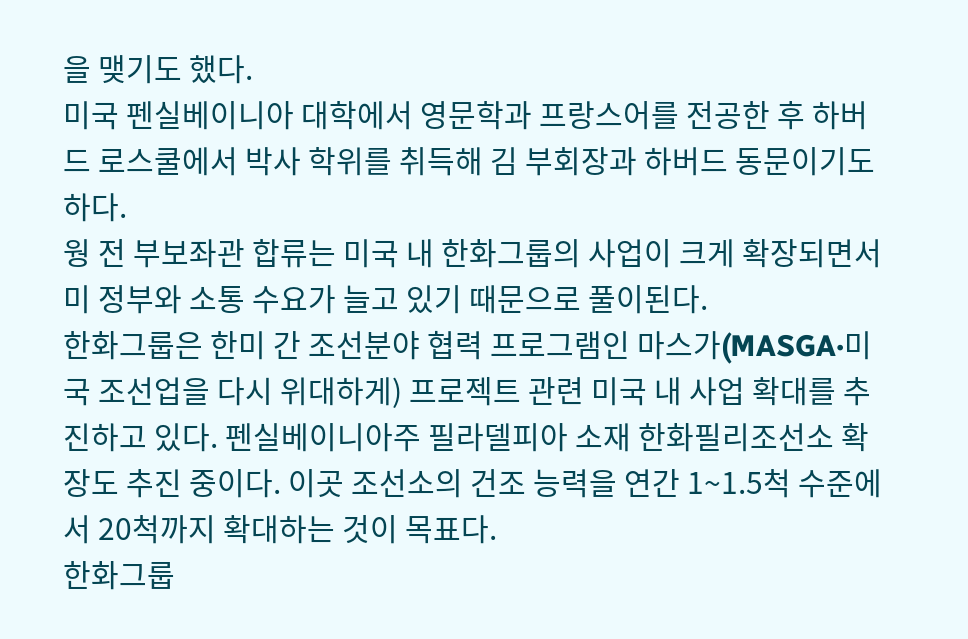을 맺기도 했다.
미국 펜실베이니아 대학에서 영문학과 프랑스어를 전공한 후 하버드 로스쿨에서 박사 학위를 취득해 김 부회장과 하버드 동문이기도 하다.
웡 전 부보좌관 합류는 미국 내 한화그룹의 사업이 크게 확장되면서 미 정부와 소통 수요가 늘고 있기 때문으로 풀이된다.
한화그룹은 한미 간 조선분야 협력 프로그램인 마스가(MASGA·미국 조선업을 다시 위대하게) 프로젝트 관련 미국 내 사업 확대를 추진하고 있다. 펜실베이니아주 필라델피아 소재 한화필리조선소 확장도 추진 중이다. 이곳 조선소의 건조 능력을 연간 1~1.5척 수준에서 20척까지 확대하는 것이 목표다.
한화그룹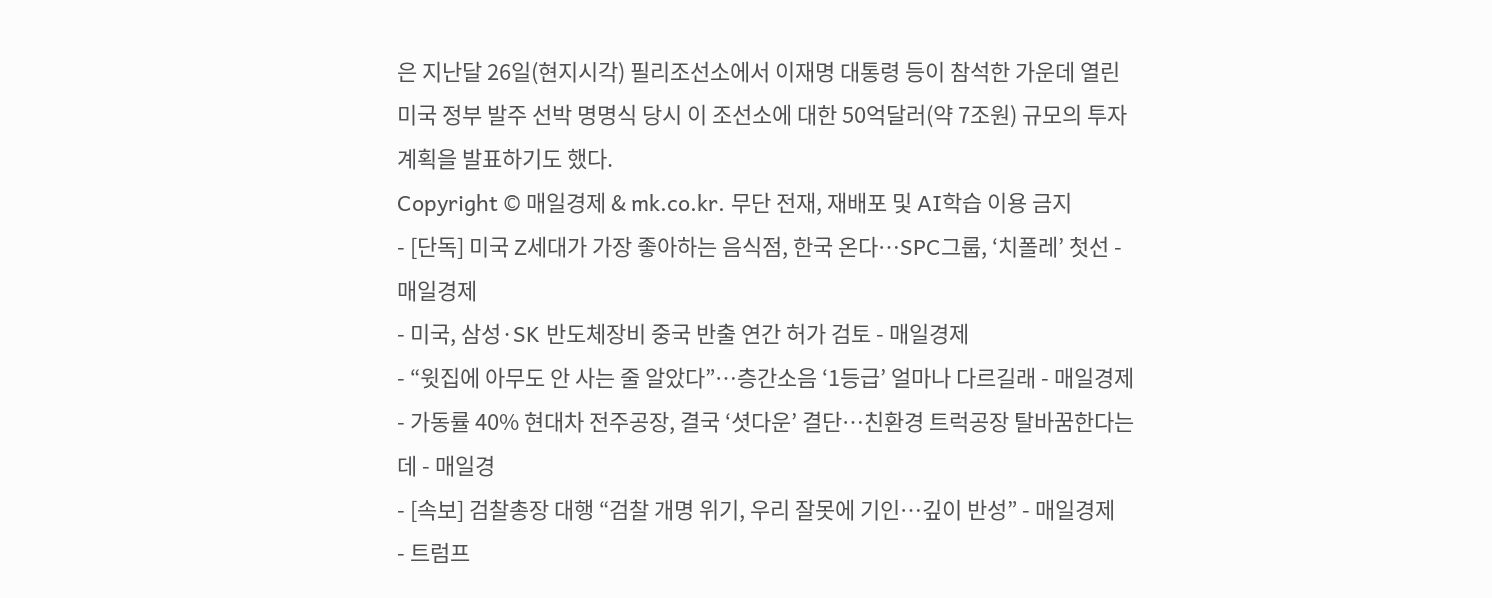은 지난달 26일(현지시각) 필리조선소에서 이재명 대통령 등이 참석한 가운데 열린 미국 정부 발주 선박 명명식 당시 이 조선소에 대한 50억달러(약 7조원) 규모의 투자 계획을 발표하기도 했다.
Copyright © 매일경제 & mk.co.kr. 무단 전재, 재배포 및 AI학습 이용 금지
- [단독] 미국 Z세대가 가장 좋아하는 음식점, 한국 온다…SPC그룹, ‘치폴레’ 첫선 - 매일경제
- 미국, 삼성·SK 반도체장비 중국 반출 연간 허가 검토 - 매일경제
- “윗집에 아무도 안 사는 줄 알았다”…층간소음 ‘1등급’ 얼마나 다르길래 - 매일경제
- 가동률 40% 현대차 전주공장, 결국 ‘셧다운’ 결단…친환경 트럭공장 탈바꿈한다는데 - 매일경
- [속보] 검찰총장 대행 “검찰 개명 위기, 우리 잘못에 기인…깊이 반성” - 매일경제
- 트럼프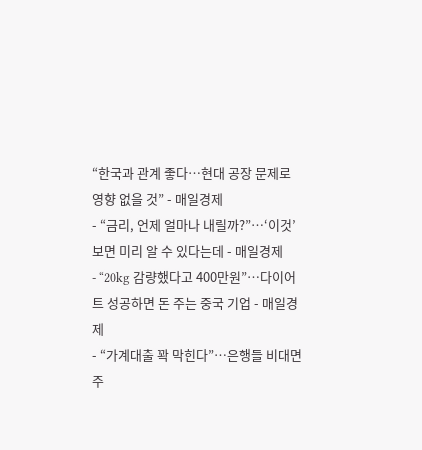“한국과 관계 좋다…현대 공장 문제로 영향 없을 것” - 매일경제
- “금리, 언제 얼마나 내릴까?”…‘이것’ 보면 미리 알 수 있다는데 - 매일경제
- “20kg 감량했다고 400만원”…다이어트 성공하면 돈 주는 중국 기업 - 매일경제
- “가계대출 꽉 막힌다”…은행들 비대면 주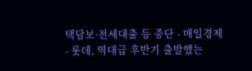택담보·전세대출 등 중단 - 매일경제
- 롯데, 역대급 후반기 출발했는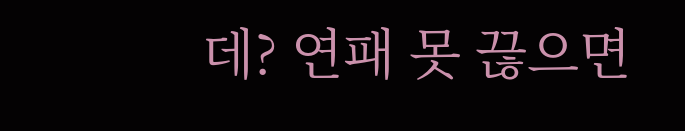데? 연패 못 끊으면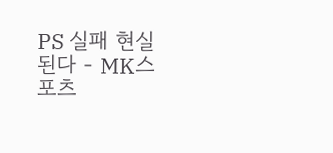PS 실패 현실 된다 - MK스포츠